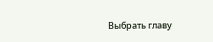Выбрать главу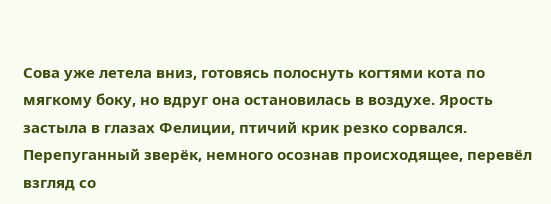Сова уже летела вниз, готовясь полоснуть когтями кота по мягкому боку, но вдруг она остановилась в воздухе. Ярость застыла в глазах Фелиции, птичий крик резко сорвался. Перепуганный зверёк, немного осознав происходящее, перевёл взгляд со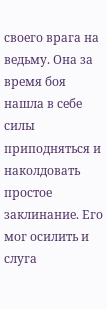своего врага на ведьму. Она за время боя нашла в себе силы приподняться и наколдовать простое заклинание. Его мог осилить и слуга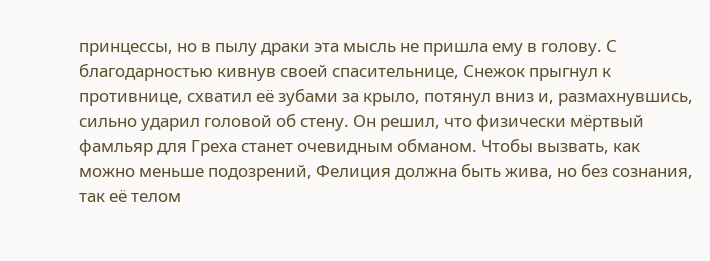принцессы, но в пылу драки эта мысль не пришла ему в голову. С благодарностью кивнув своей спасительнице, Снежок прыгнул к противнице, схватил её зубами за крыло, потянул вниз и, размахнувшись, сильно ударил головой об стену. Он решил, что физически мёртвый фамльяр для Греха станет очевидным обманом. Чтобы вызвать, как можно меньше подозрений, Фелиция должна быть жива, но без сознания, так её телом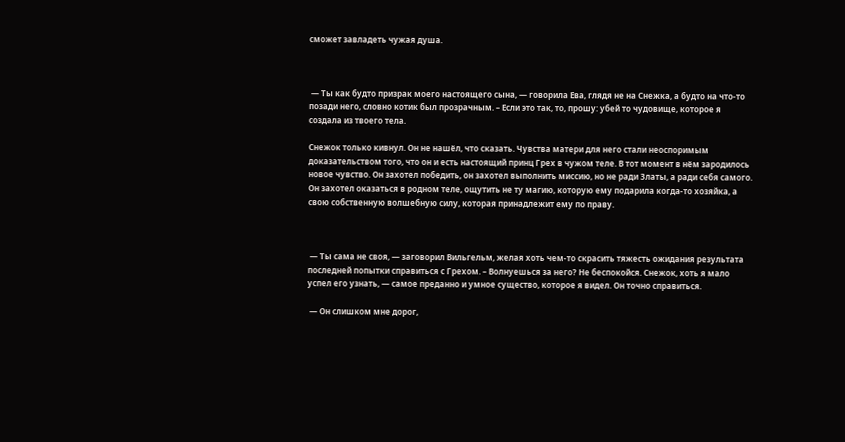сможет завладеть чужая душа.



 — Ты как будто призрак моего настоящего сына, — говорила Ева, глядя не на Снежка, а будто на что-то позади него, словно котик был прозрачным. – Если это так, то, прошу: убей то чудовище, которое я создала из твоего тела.

Снежок только кивнул. Он не нашёл, что сказать. Чувства матери для него стали неоспоримым доказательством того, что он и есть настоящий принц Грех в чужом теле. В тот момент в нём зародилось новое чувство. Он захотел победить, он захотел выполнить миссию, но не ради Златы, а ради себя самого. Он захотел оказаться в родном теле, ощутить не ту магию, которую ему подарила когда-то хозяйка, а свою собственную волшебную силу, которая принадлежит ему по праву.



 — Ты сама не своя, — заговорил Вильгельм, желая хоть чем-то скрасить тяжесть ожидания результата последней попытки справиться с Грехом. – Волнуешься за него? Не беспокойся. Снежок, хоть я мало успел его узнать, — самое преданно и умное существо, которое я видел. Он точно справиться.

 — Он слишком мне дорог,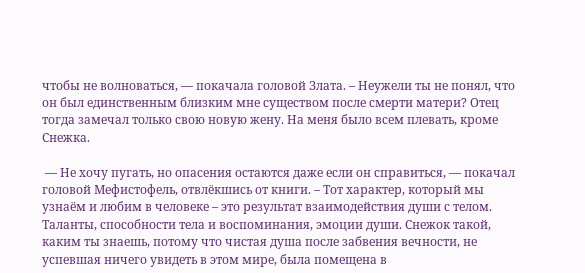чтобы не волноваться, — покачала головой Злата. – Неужели ты не понял, что он был единственным близким мне существом после смерти матери? Отец тогда замечал только свою новую жену. На меня было всем плевать, кроме Снежка.

 — Не хочу пугать, но опасения остаются даже если он справиться, — покачал головой Мефистофель, отвлёкшись от книги. – Тот характер, который мы узнаём и любим в человеке – это результат взаимодействия души с телом. Таланты, способности тела и воспоминания, эмоции души. Снежок такой, каким ты знаешь, потому что чистая душа после забвения вечности, не успевшая ничего увидеть в этом мире, была помещена в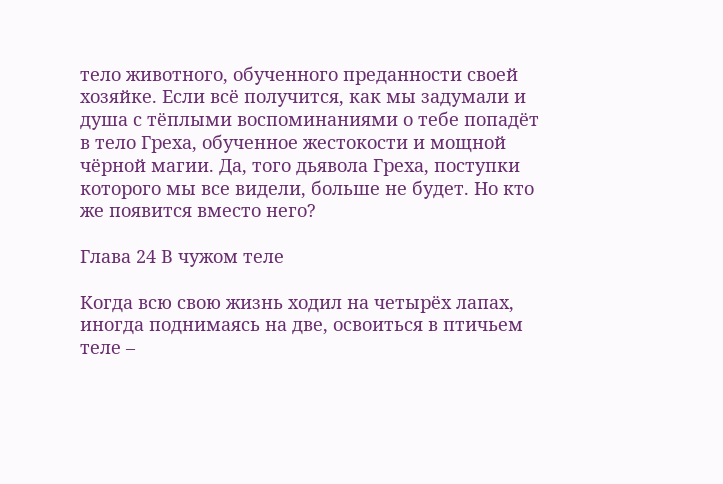тело животного, обученного преданности своей хозяйке. Если всё получится, как мы задумали и душа с тёплыми воспоминаниями о тебе попадёт в тело Греха, обученное жестокости и мощной чёрной магии. Да, того дьявола Греха, поступки которого мы все видели, больше не будет. Но кто же появится вместо него?

Глава 24 В чужом теле

Когда всю свою жизнь ходил на четырёх лапах, иногда поднимаясь на две, освоиться в птичьем теле –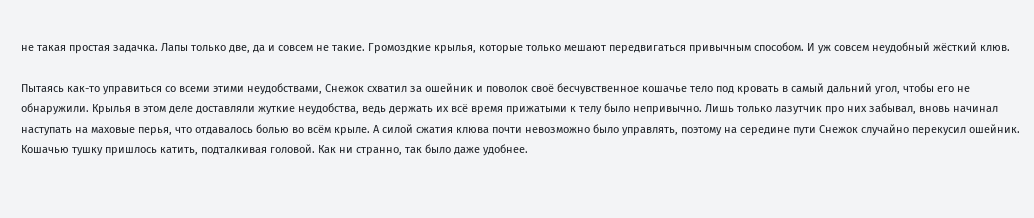не такая простая задачка. Лапы только две, да и совсем не такие. Громоздкие крылья, которые только мешают передвигаться привычным способом. И уж совсем неудобный жёсткий клюв.

Пытаясь как-то управиться со всеми этими неудобствами, Снежок схватил за ошейник и поволок своё бесчувственное кошачье тело под кровать в самый дальний угол, чтобы его не обнаружили. Крылья в этом деле доставляли жуткие неудобства, ведь держать их всё время прижатыми к телу было непривычно. Лишь только лазутчик про них забывал, вновь начинал наступать на маховые перья, что отдавалось болью во всём крыле. А силой сжатия клюва почти невозможно было управлять, поэтому на середине пути Снежок случайно перекусил ошейник. Кошачью тушку пришлось катить, подталкивая головой. Как ни странно, так было даже удобнее.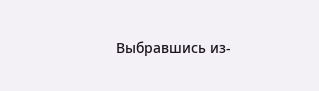Выбравшись из-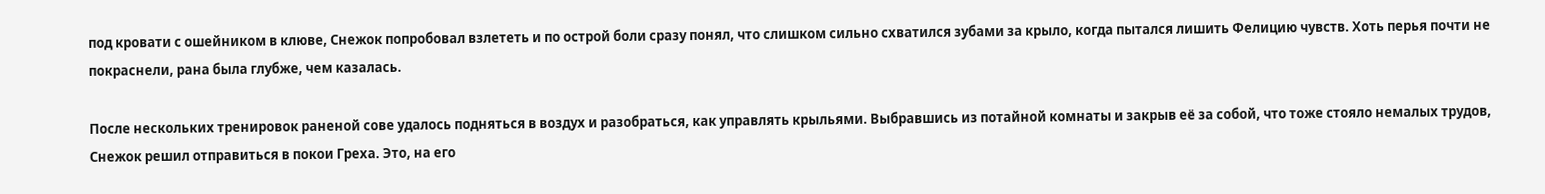под кровати с ошейником в клюве, Снежок попробовал взлететь и по острой боли сразу понял, что слишком сильно схватился зубами за крыло, когда пытался лишить Фелицию чувств. Хоть перья почти не покраснели, рана была глубже, чем казалась.

После нескольких тренировок раненой сове удалось подняться в воздух и разобраться, как управлять крыльями. Выбравшись из потайной комнаты и закрыв её за собой, что тоже стояло немалых трудов, Снежок решил отправиться в покои Греха. Это, на его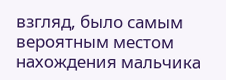взгляд, было самым вероятным местом нахождения мальчика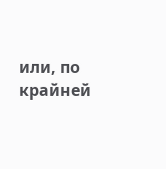или, по крайней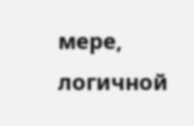мере, логичной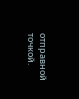отправной точкой.